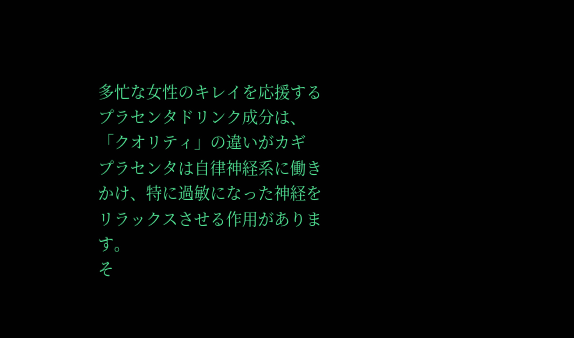多忙な女性のキレイを応援するプラセンタドリンク成分は、「クオリティ」の違いがカギ
プラセンタは自律神経系に働きかけ、特に過敏になった神経をリラックスさせる作用があります。
そ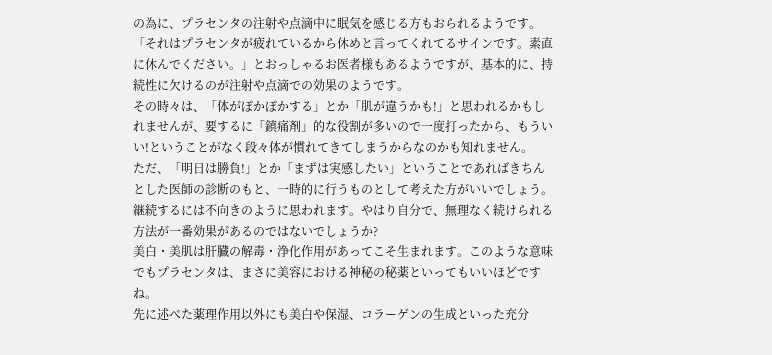の為に、プラセンタの注射や点滴中に眠気を感じる方もおられるようです。
「それはプラセンタが疲れているから休めと言ってくれてるサインです。素直に休んでください。」とおっしゃるお医者様もあるようですが、基本的に、持続性に欠けるのが注射や点滴での効果のようです。
その時々は、「体がぽかぽかする」とか「肌が違うかも!」と思われるかもしれませんが、要するに「鎮痛剤」的な役割が多いので一度打ったから、もういい!ということがなく段々体が慣れてきてしまうからなのかも知れません。
ただ、「明日は勝負!」とか「まずは実感したい」ということであればきちんとした医師の診断のもと、一時的に行うものとして考えた方がいいでしょう。
継続するには不向きのように思われます。やはり自分で、無理なく続けられる方法が一番効果があるのではないでしょうか?
美白・美肌は肝臓の解毒・浄化作用があってこそ生まれます。このような意味でもプラセンタは、まさに美容における神秘の秘薬といってもいいほどですね。
先に述べた薬理作用以外にも美白や保湿、コラーゲンの生成といった充分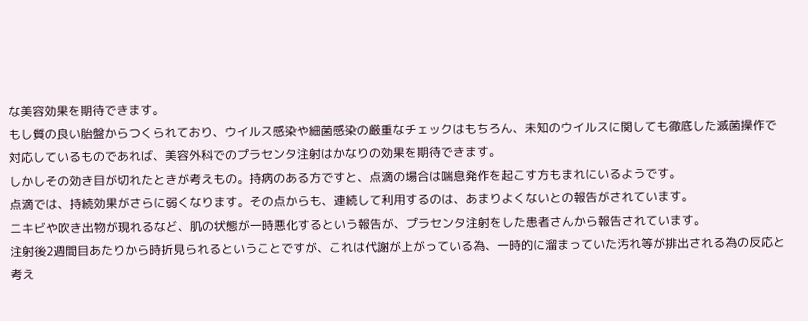な美容効果を期待できます。
もし質の良い胎盤からつくられており、ウイルス感染や細菌感染の厳重なチェックはもちろん、未知のウイルスに関しても徹底した滅菌操作で対応しているものであれば、美容外科でのプラセンタ注射はかなりの効果を期待できます。
しかしその効き目が切れたときが考えもの。持病のある方ですと、点滴の場合は喘息発作を起こす方もまれにいるようです。
点滴では、持続効果がさらに弱くなります。その点からも、連続して利用するのは、あまりよくないとの報告がされています。
ニキビや吹き出物が現れるなど、肌の状態が一時悪化するという報告が、プラセンタ注射をした患者さんから報告されています。
注射後2週間目あたりから時折見られるということですが、これは代謝が上がっている為、一時的に溜まっていた汚れ等が排出される為の反応と考え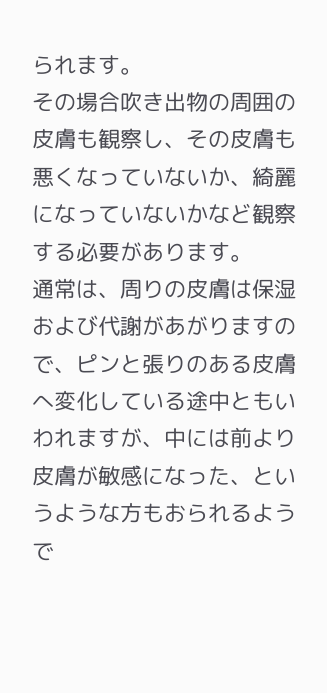られます。
その場合吹き出物の周囲の皮膚も観察し、その皮膚も悪くなっていないか、綺麗になっていないかなど観察する必要があります。
通常は、周りの皮膚は保湿および代謝があがりますので、ピンと張りのある皮膚へ変化している途中ともいわれますが、中には前より皮膚が敏感になった、というような方もおられるようで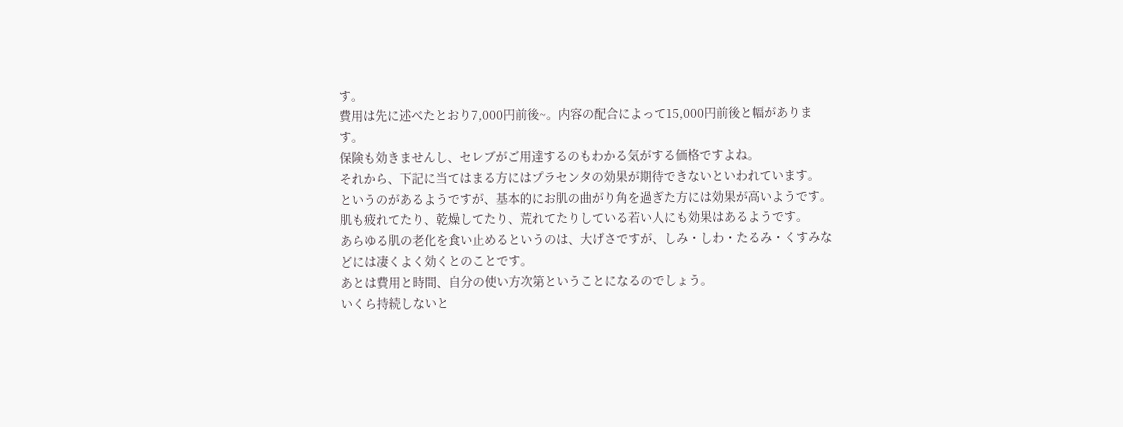す。
費用は先に述べたとおり7,000円前後~。内容の配合によって15,000円前後と幅があります。
保険も効きませんし、セレブがご用達するのもわかる気がする価格ですよね。
それから、下記に当てはまる方にはプラセンタの効果が期待できないといわれています。
というのがあるようですが、基本的にお肌の曲がり角を過ぎた方には効果が高いようです。
肌も疲れてたり、乾燥してたり、荒れてたりしている若い人にも効果はあるようです。
あらゆる肌の老化を食い止めるというのは、大げさですが、しみ・しわ・たるみ・くすみなどには凄くよく効くとのことです。
あとは費用と時間、自分の使い方次第ということになるのでしょう。
いくら持続しないと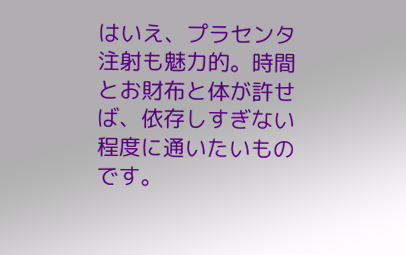はいえ、プラセンタ注射も魅力的。時間とお財布と体が許せば、依存しすぎない程度に通いたいものです。